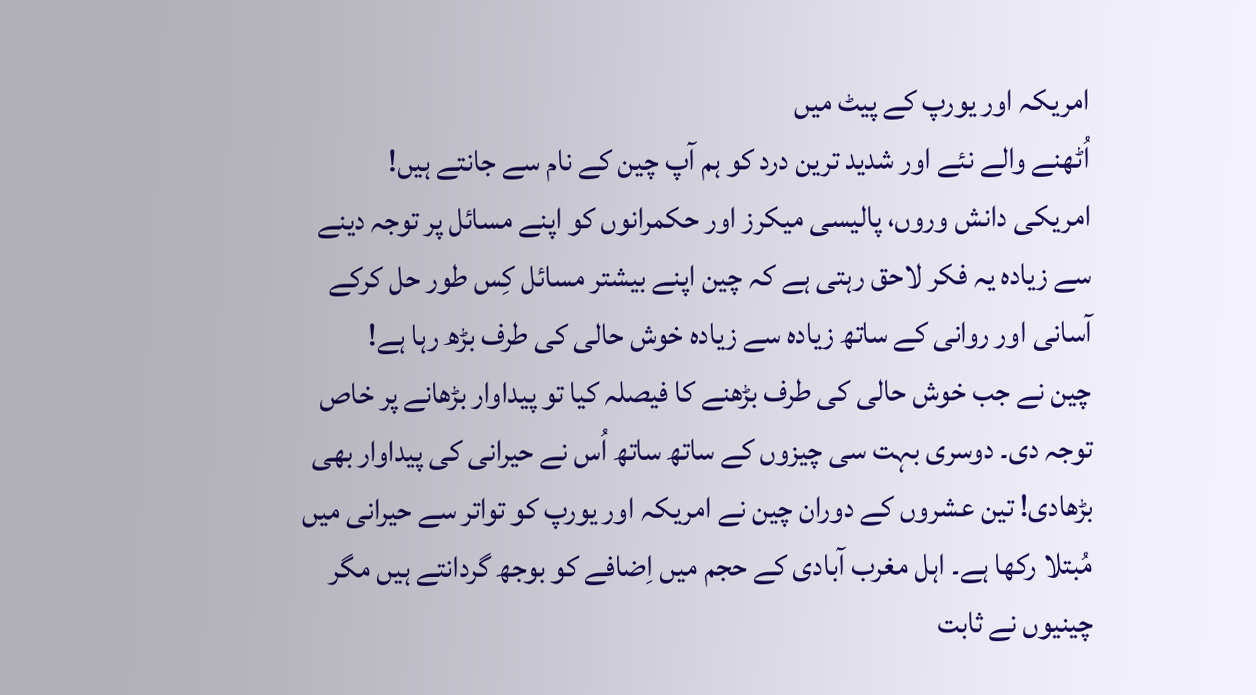امریکہ اور یورپ کے پیٹ میں
اُٹھنے والے نئے اور شدید ترین درد کو ہم آپ چین کے نام سے جانتے ہیں!
امریکی دانش وروں، پالیسی میکرز اور حکمرانوں کو اپنے مسائل پر توجہ دینے
سے زیادہ یہ فکر لاحق رہتی ہے کہ چین اپنے بیشتر مسائل کِس طور حل کرکے
آسانی اور روانی کے ساتھ زیادہ سے زیادہ خوش حالی کی طرف بڑھ رہا ہے!
چین نے جب خوش حالی کی طرف بڑھنے کا فیصلہ کیا تو پیداوار بڑھانے پر خاص
توجہ دی۔ دوسری بہت سی چیزوں کے ساتھ ساتھ اُس نے حیرانی کی پیداوار بھی
بڑھادی! تین عشروں کے دوران چین نے امریکہ اور یورپ کو تواتر سے حیرانی میں
مُبتلا رکھا ہے۔ اہل مغرب آبادی کے حجم میں اِضافے کو بوجھ گردانتے ہیں مگر
چینیوں نے ثابت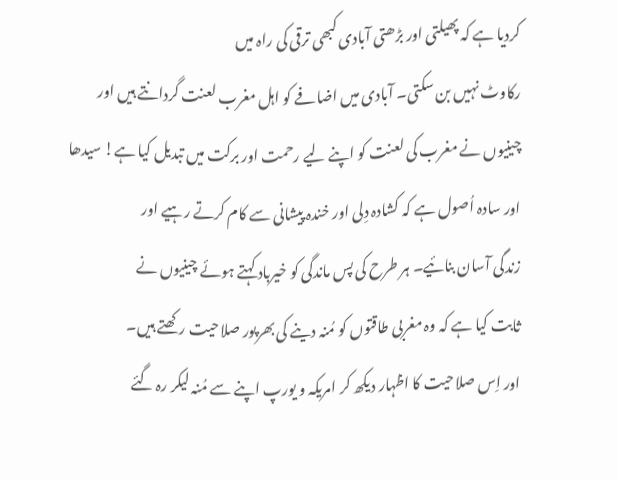کردیا ہے کہ پھیلتی اور بڑھتی آبادی کبھی ترقی کی راہ میں
رکاوٹ نہیں بن سکتی۔ آبادی میں اضافے کو اہل مغرب لعنت گردانتے ہیں اور
چینیوں نے مغرب کی لعنت کو اپنے لیے رحمت اور برکت میں تبدیل کیا ہے! سیدھا
اور سادہ اُصول ہے کہ کشادہ دِلی اور خندہ پیشانی سے کام کرتے رہیے اور
زندگی آسان بنائیے۔ ہر طرح کی پس ماندگی کو خیرباد کہتے ہوئے چینیوں نے
ثابت کیا ہے کہ وہ مغربی طاقتوں کو مُنہ دینے کی بھرپور صلاحیت رکھتے ہیں۔
اور اِس صلاحیت کا اظہار دیکھ کر امریکہ و یورپ اپنے سے مُنہ لیکر رہ گئے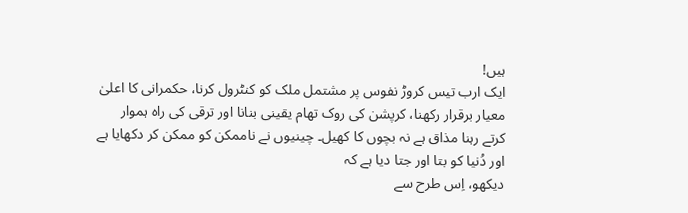ہیں!
ایک ارب تیس کروڑ نفوس پر مشتمل ملک کو کنٹرول کرنا، حکمرانی کا اعلیٰ
معیار برقرار رکھنا، کرپشن کی روک تھام یقینی بنانا اور ترقی کی راہ ہموار
کرتے رہنا مذاق ہے نہ بچوں کا کھیل۔ چینیوں نے ناممکن کو ممکن کر دکھایا ہے
اور دُنیا کو بتا اور جتا دیا ہے کہ
دیکھو، اِس طرح سے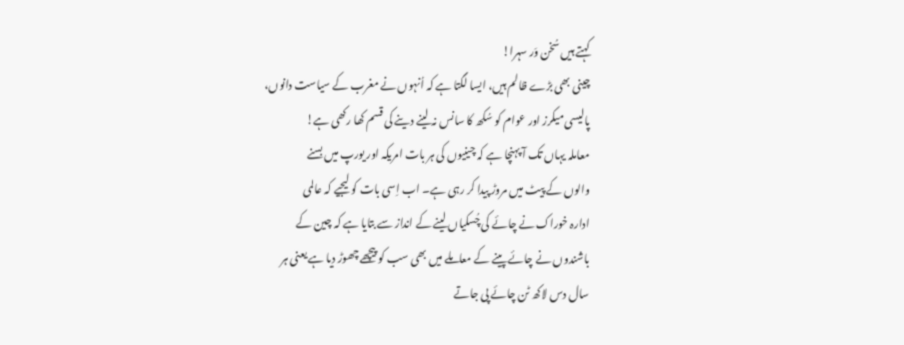کہتے ہیں سُخن وَر سہرا!
چینی بھی بڑے ظالم ہیں، ایسا لگتا ہے کہ اُنہوں نے مغرب کے سیاست دانوں،
پالیسی میکرز اور عوام کو سُکھ کا سانس نہ لینے دینے کی قسم کھا رکھی ہے!
معاملہ یہاں تک آ پہنچا ہے کہ چینیوں کی ہر بات امریکہ اور یورپ میں بسنے
والوں کے پیٹ میں مروڑ پیدا کر رہی ہے۔ اب اِسی بات کو لیجیے کہ عالمی
ادارہ خوراک نے چائے کی چُسکیاں لینے کے انداز سے بتایا ہے کہ چین کے
باشندوں نے چائے پینے کے معاملے میں بھی سب کو پیچھے چھوڑ دیا ہے یعنی ہر
سال دس لاکھ ٹن چائے پی جاتے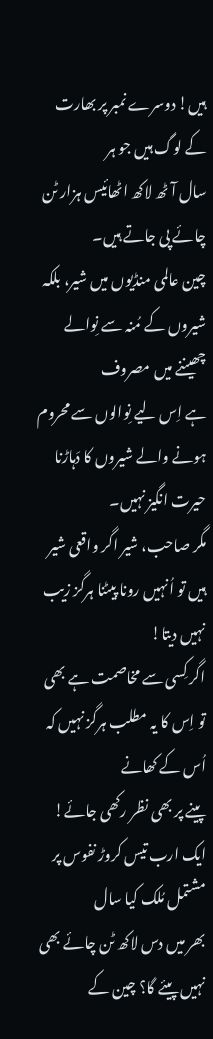ہیں! دوسرے نمبر پر بھارت کے لوگ ہیں جو ہر
سال آٹھ لاکھ اٹھائیس ہزار ٹن چائے پی جاتے ہیں۔
چین عالمی منڈیوں میں شیر، بلکہ شیروں کے مُنہ سے نِوالے چھیننے میں مصروف
ہے اِس لیے نِوالوں سے محروم ہونے والے شیروں کا دَہاڑنا حیرت انگیز نہیں۔
مگر صاحب، شیر اگر واقعی شیر ہیں تو اُنہیں رونا پیٹنا ہرگز زیب نہیں دیتا!
اگر کِسی سے مخاصمت ہے بھی تو اِس کا یہ مطلب ہرگز نہیں کہ اُس کے کھانے
پینے پر بھی نظر رکھی جائے! ایک ارب تیس کروڑ نفوس پر مشتمل مُلک کیا سال
بھر میں دس لاکھ ٹن چائے بھی نہیں پیئے گا؟ چین کے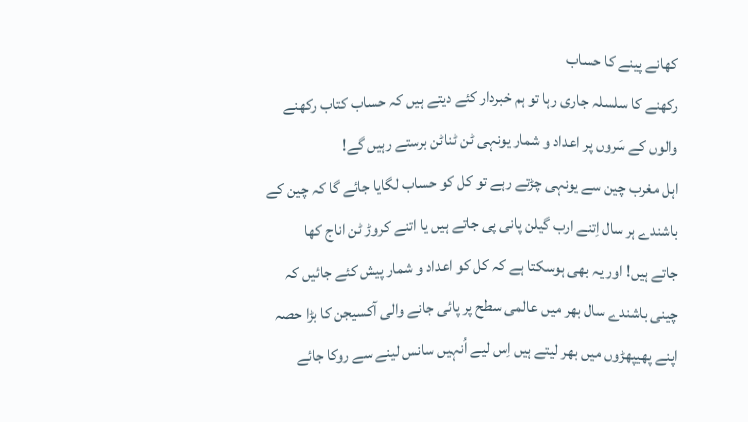کھانے پینے کا حساب
رکھنے کا سلسلہ جاری رہا تو ہم خبردار کئے دیتے ہیں کہ حساب کتاب رکھنے
والوں کے سَروں پر اعداد و شمار یونہی ٹن ٹناٹن برستے رہیں گے!
اہل مغرب چین سے یونہی چڑتے رہے تو کل کو حساب لگایا جائے گا کہ چین کے
باشندے ہر سال اِتنے ارب گیلن پانی پی جاتے ہیں یا اتنے کروڑ ٹن اناج کھا
جاتے ہیں! اور یہ بھی ہوسکتا ہے کہ کل کو اعداد و شمار پیش کئے جائیں کہ
چینی باشندے سال بھر میں عالمی سطح پر پائی جانے والی آکسیجن کا بڑا حصہ
اپنے پھیپھڑوں میں بھر لیتے ہیں اِس لیے اُنہیں سانس لینے سے روکا جائے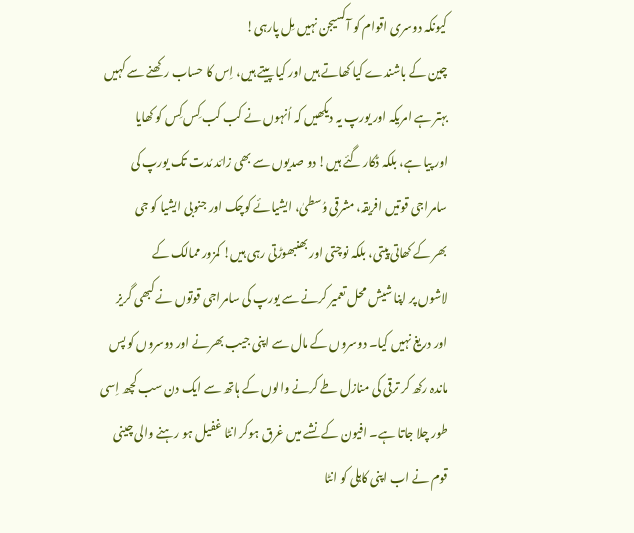کیونکہ دوسری اقوام کو آکسیجن نہیں مِل پارہی!
چین کے باشندے کیا کھاتے ہیں اور کیا پیتے ہیں، اِس کا حساب رکھنے سے کہیں
بہتر ہے امریکہ اور یورپ یہ دیکھیں کہ اُنہوں نے کب کب کِس کِس کو کھایا
اور پیا ہے، بلکہ ڈکار گئے ہیں! دو صدیوں سے بھی زائد مُدت تک یورپ کی
سامراجی قوتیں افریقہ، مشرقی وُسطیٰ، ایشیائے کوچک اور جنوبی ایشیا کو جی
بھر کے کھاتی پیتی، بلکہ نوچتی اور بھنبھوڑتی رہی ہیں! کمزور ممالک کے
لاشوں پر اپنا شیش محل تعمیر کرنے سے یورپ کی سامراجی قوتوں نے کبھی گریز
اور دریغ نہیں کیا۔ دوسروں کے مال سے اپنی جیب بھرنے اور دوسروں کو پس
ماندہ رکھ کر ترقی کی منازل طے کرنے والوں کے ہاتھ سے ایک دن سب کچھ اِسی
طور چلا جاتا ہے۔ افیون کے نشے میں غرق ہوکر انٹا غفیل ہو رہنے والی چینی
قوم نے اب اپنی کاہلی کو انٹا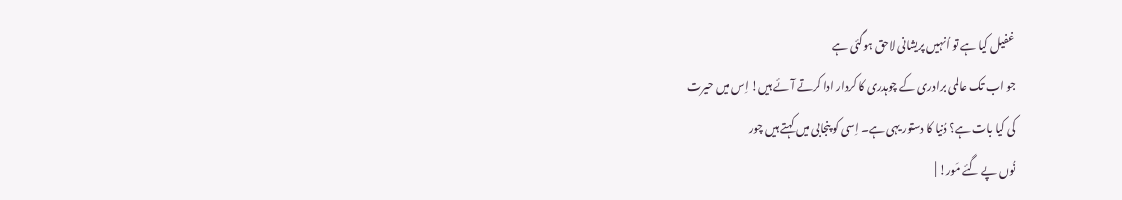غفیل کیا ہے تو اُنہیں پریشانی لاحق ہوگئی ہے
جو اب تک عالمی برادری کے چوہدری کا کردار ادا کرتے آئے ہیں! اِس میں حیرت
کی کیا بات ہے؟ دُنیا کا دستور یہی ہے۔ اِسی کو پنجابی میں کہتے ہیں چور
نُوں پے گئے مَور! |